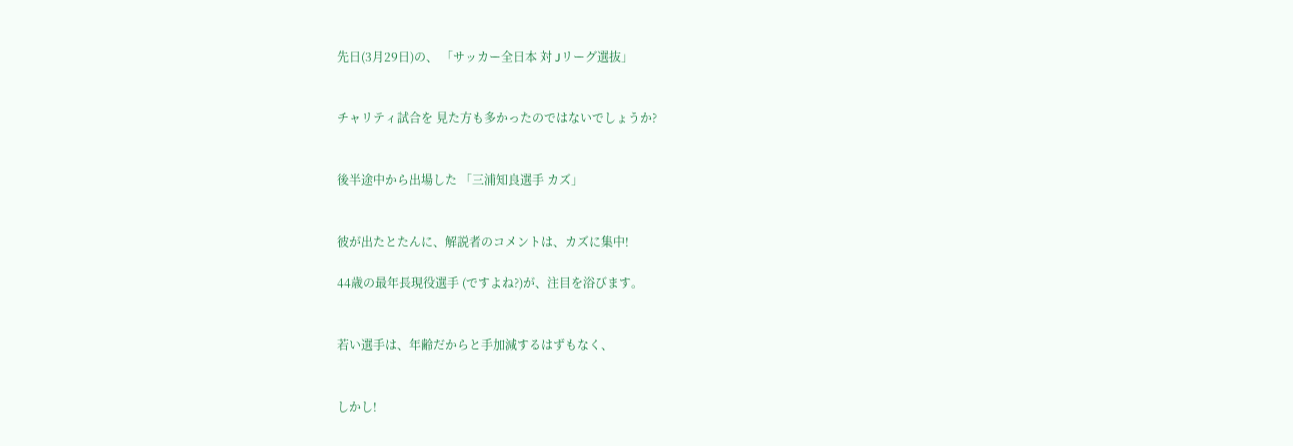先日(3月29日)の、 「サッカー全日本 対 Jリーグ選抜」


チャリティ試合を 見た方も多かったのではないでしょうか?


後半途中から出場した 「三浦知良選手 カズ」


彼が出たとたんに、解説者のコメントは、カズに集中!

44歳の最年長現役選手 (ですよね?)が、注目を浴びます。


若い選手は、年齢だからと手加減するはずもなく、


しかし!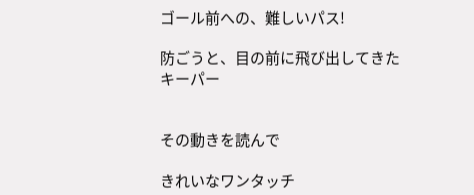ゴール前への、難しいパス!

防ごうと、目の前に飛び出してきたキーパー


その動きを読んで

きれいなワンタッチ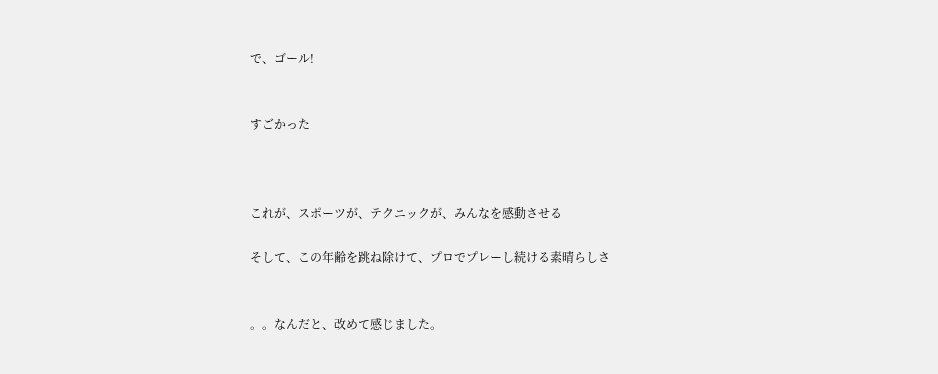で、ゴール!


すごかった



これが、スポーツが、テクニックが、みんなを感動させる

そして、この年齢を跳ね除けて、プロでプレーし続ける素晴らしさ


。。なんだと、改めて感じました。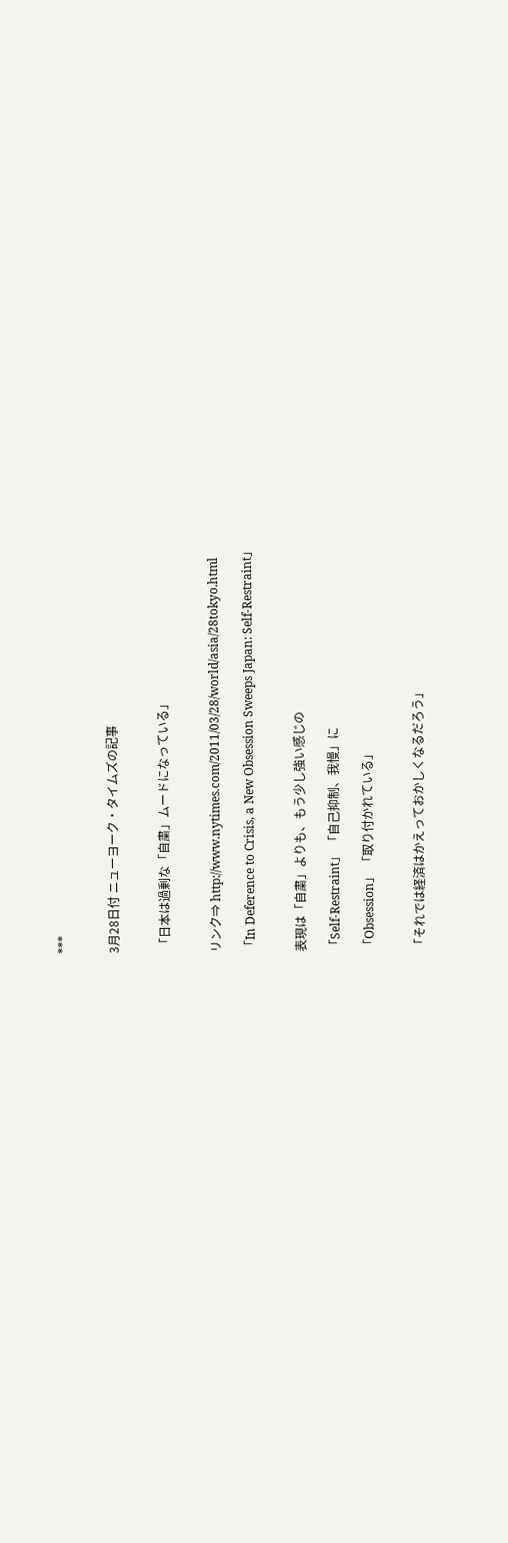***


3月28日付 ニューヨーク・タイムズの記事


 「日本は過剰な「自粛」ムードになっている」


リンク⇒ http://www.nytimes.com/2011/03/28/world/asia/28tokyo.html

「In Deference to Crisis, a New Obsession Sweeps Japan: Self-Restraint」


表現は「自粛」よりも、もう少し強い感じの

「Self-Restraint」 「自己抑制、我慢」に

「Obsession」 「取り付かれている」


「それでは経済はかえっておかしくなるだろう」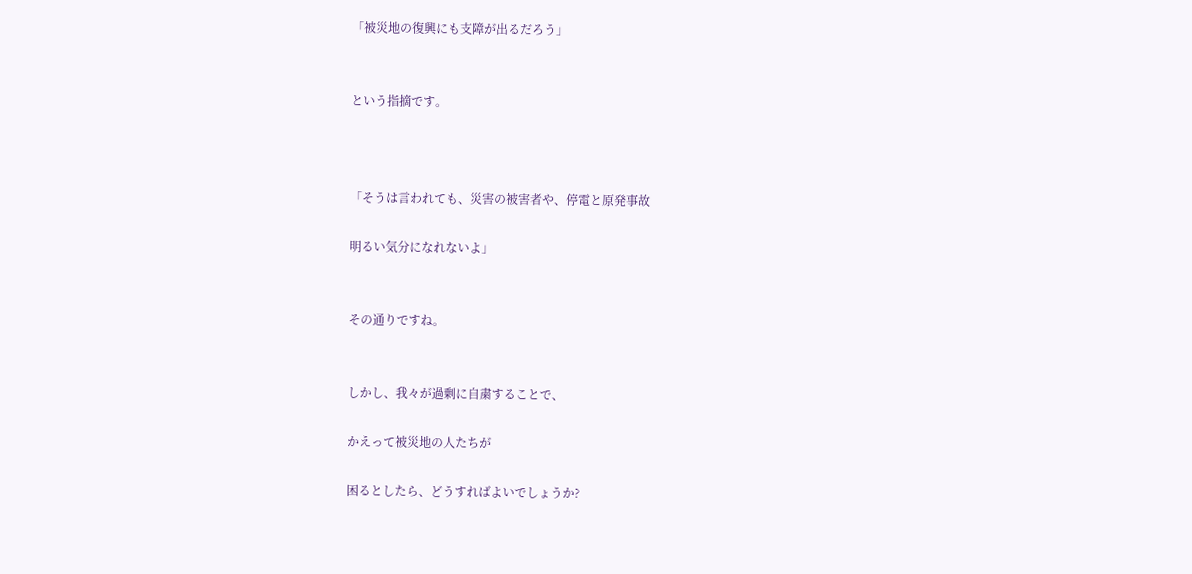「被災地の復興にも支障が出るだろう」


という指摘です。



「そうは言われても、災害の被害者や、停電と原発事故

明るい気分になれないよ」


その通りですね。


しかし、我々が過剰に自粛することで、

かえって被災地の人たちが

困るとしたら、どうすればよいでしょうか?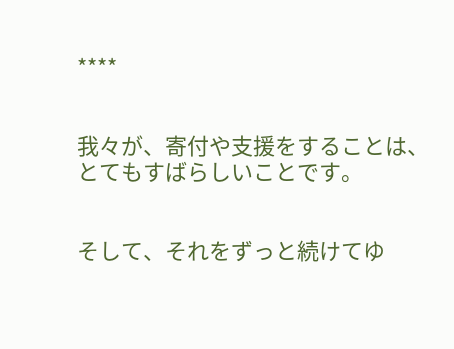****


我々が、寄付や支援をすることは、とてもすばらしいことです。


そして、それをずっと続けてゆ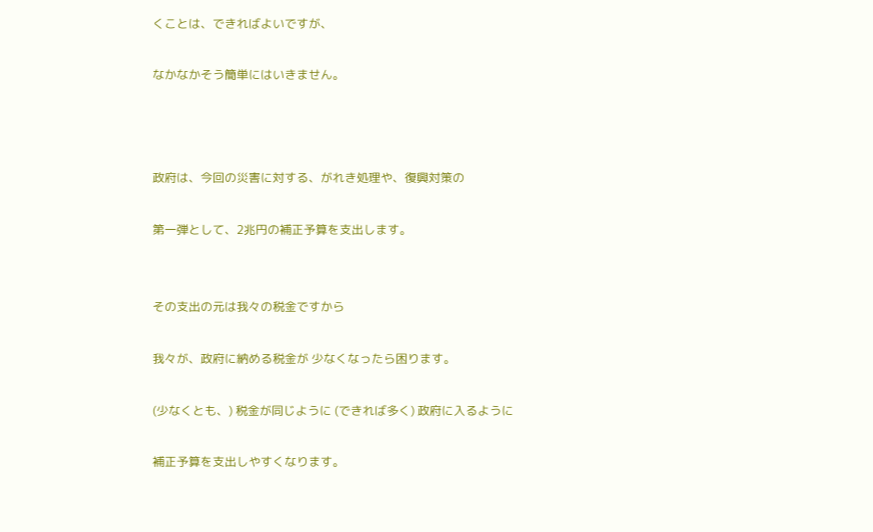くことは、できればよいですが、

なかなかそう簡単にはいきません。



政府は、今回の災害に対する、がれき処理や、復興対策の

第一弾として、2兆円の補正予算を支出します。


その支出の元は我々の税金ですから

我々が、政府に納める税金が 少なくなったら困ります。

(少なくとも、) 税金が同じように (できれば多く) 政府に入るように

補正予算を支出しやすくなります。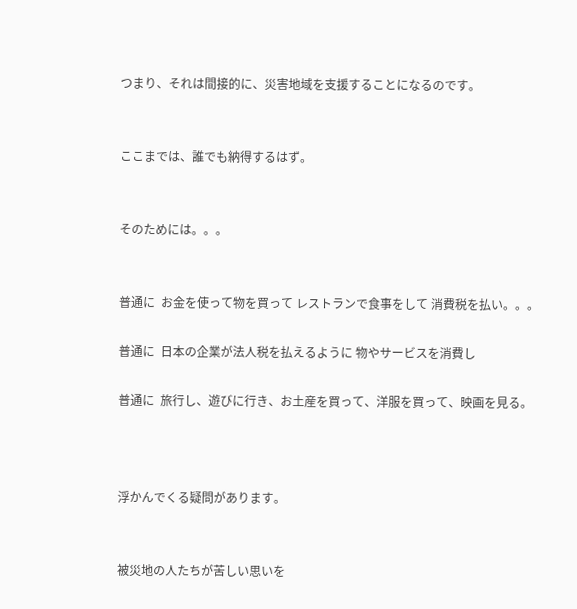つまり、それは間接的に、災害地域を支援することになるのです。


ここまでは、誰でも納得するはず。


そのためには。。。


普通に  お金を使って物を買って レストランで食事をして 消費税を払い。。。

普通に  日本の企業が法人税を払えるように 物やサービスを消費し

普通に  旅行し、遊びに行き、お土産を買って、洋服を買って、映画を見る。



浮かんでくる疑問があります。


被災地の人たちが苦しい思いを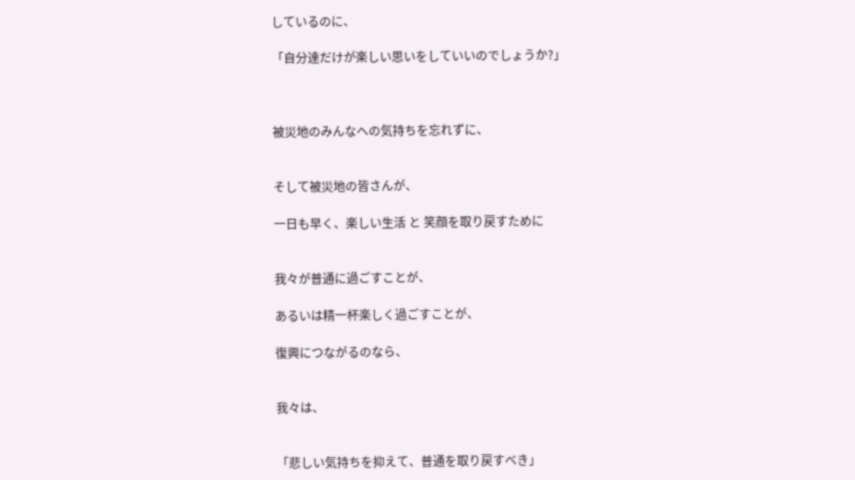しているのに、

「自分達だけが楽しい思いをしていいのでしょうか?」



被災地のみんなへの気持ちを忘れずに、


そして被災地の皆さんが、

一日も早く、楽しい生活 と 笑顔を取り戻すために


我々が普通に過ごすことが、

あるいは精一杯楽しく過ごすことが、

復興につながるのなら、


我々は、


「悲しい気持ちを抑えて、普通を取り戻すべき」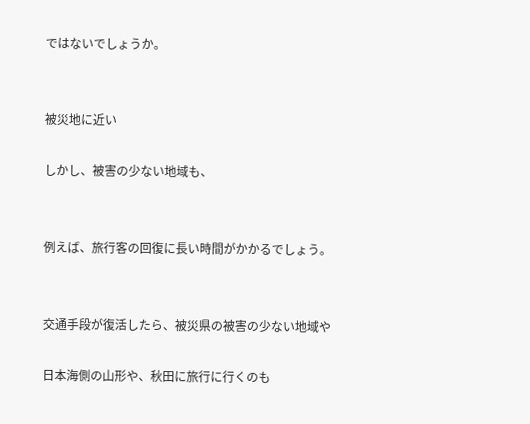ではないでしょうか。


被災地に近い

しかし、被害の少ない地域も、


例えば、旅行客の回復に長い時間がかかるでしょう。


交通手段が復活したら、被災県の被害の少ない地域や

日本海側の山形や、秋田に旅行に行くのも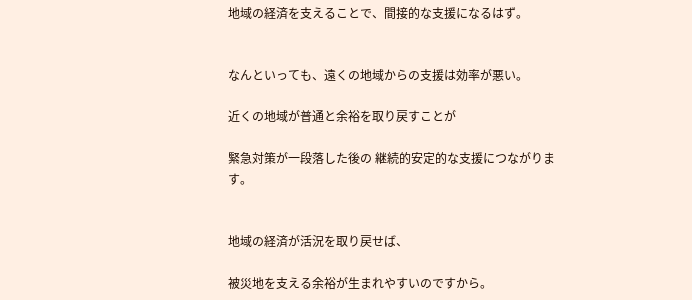地域の経済を支えることで、間接的な支援になるはず。


なんといっても、遠くの地域からの支援は効率が悪い。

近くの地域が普通と余裕を取り戻すことが

緊急対策が一段落した後の 継続的安定的な支援につながります。


地域の経済が活況を取り戻せば、

被災地を支える余裕が生まれやすいのですから。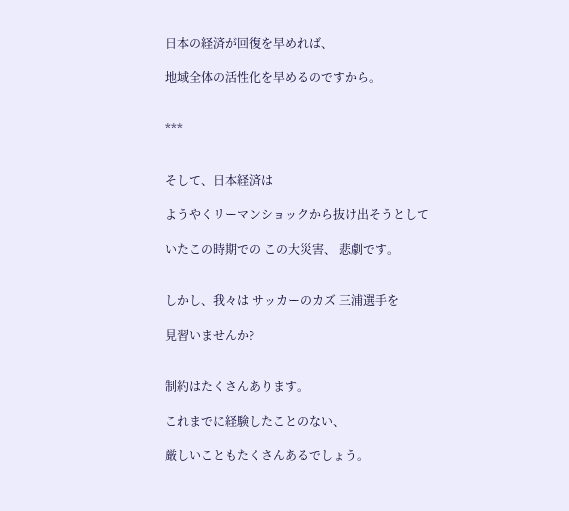日本の経済が回復を早めれば、

地域全体の活性化を早めるのですから。


***


そして、日本経済は

ようやくリーマンショックから抜け出そうとして

いたこの時期での この大災害、 悲劇です。


しかし、我々は サッカーのカズ 三浦選手を

見習いませんか?


制約はたくさんあります。

これまでに経験したことのない、

厳しいこともたくさんあるでしょう。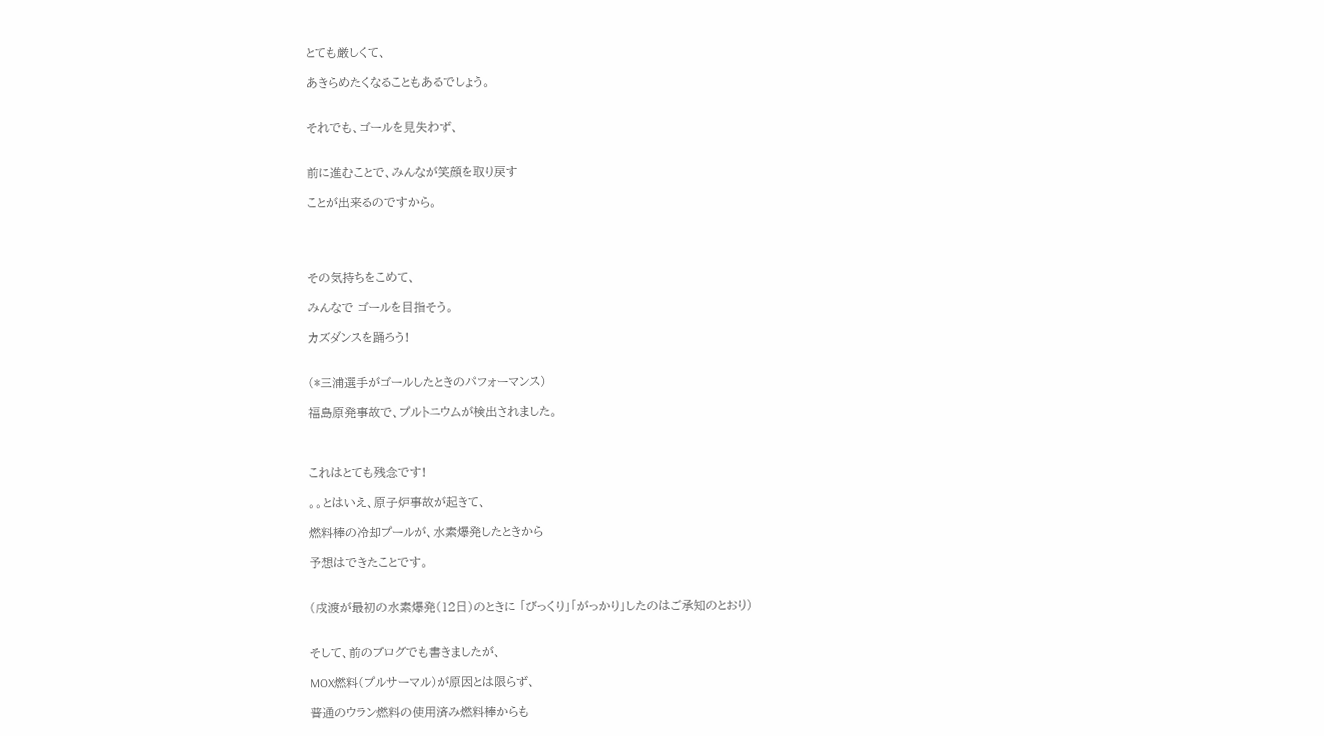とても厳しくて、

あきらめたくなることもあるでしょう。


それでも、ゴールを見失わず、


前に進むことで、みんなが笑顔を取り戻す

ことが出来るのですから。




その気持ちをこめて、

みんなで ゴールを目指そう。

カズダンスを踊ろう!


(*三浦選手がゴールしたときのパフォーマンス)

福島原発事故で、プルトニウムが検出されました。



これはとても残念です!

。。とはいえ、原子炉事故が起きて、

燃料棒の冷却プールが、水素爆発したときから

予想はできたことです。


(戌渡が最初の水素爆発(12日)のときに 「びっくり」「がっかり」したのはご承知のとおり)


そして、前のブログでも書きましたが、

MOX燃料(プルサーマル)が原因とは限らず、

普通のウラン燃料の使用済み燃料棒からも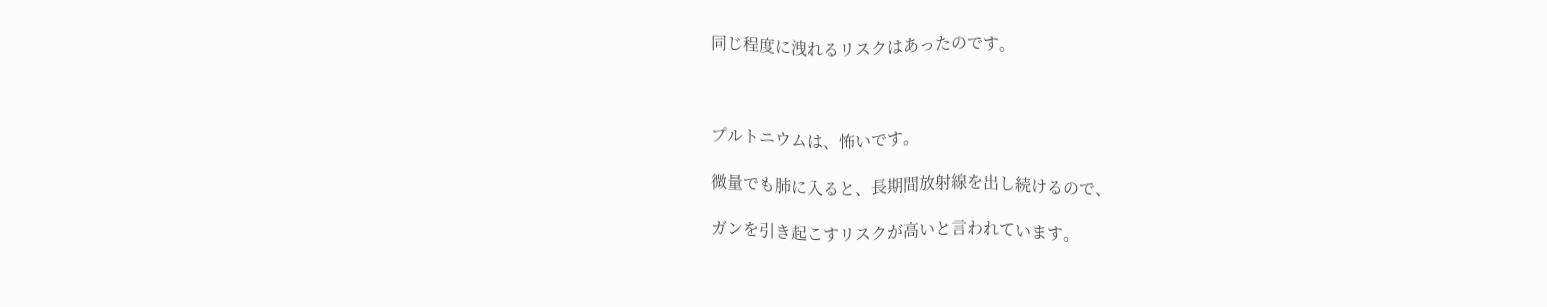同じ程度に洩れるリスクはあったのです。



プルトニウムは、怖いです。

微量でも肺に入ると、長期間放射線を出し続けるので、

ガンを引き起こすリスクが高いと言われています。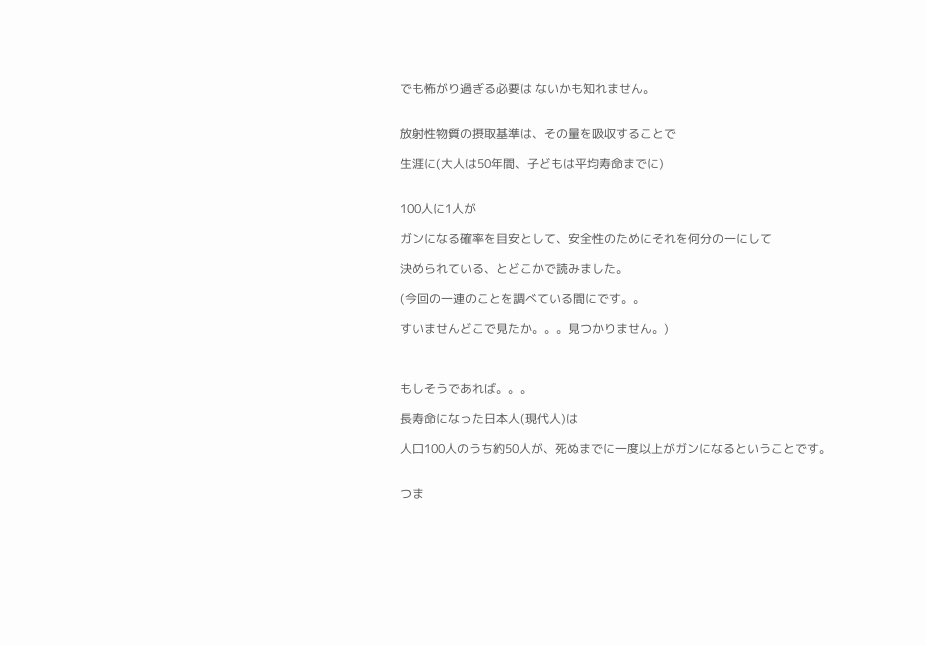でも怖がり過ぎる必要は ないかも知れません。


放射性物質の摂取基準は、その量を吸収することで

生涯に(大人は50年間、子どもは平均寿命までに)


100人に1人が

ガンになる確率を目安として、安全性のためにそれを何分の一にして

決められている、とどこかで読みました。

(今回の一連のことを調べている間にです。。

すいませんどこで見たか。。。見つかりません。)



もしそうであれば。。。

長寿命になった日本人(現代人)は

人口100人のうち約50人が、死ぬまでに一度以上がガンになるということです。


つま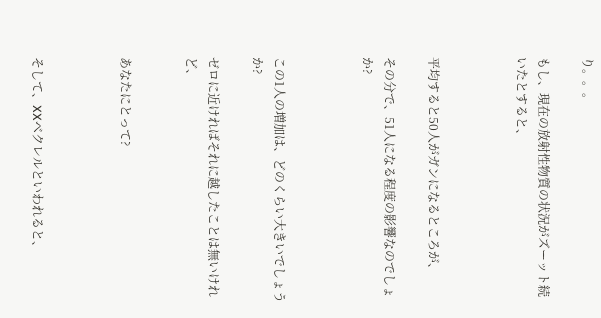り。。。

もし、現在の放射性物質の状況がズーット続いたとすると、



平均すると50人がガンになるところが、

その分で、51人になる程度の影響なのでしょか?



この1人の増加は、どのくらい大きいでしょうか?

ゼロに近ければそれに越したことは無いけれど、


あなたにとって?



そして、XXベクレルといわれると、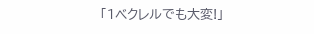「1ベクレルでも大変!」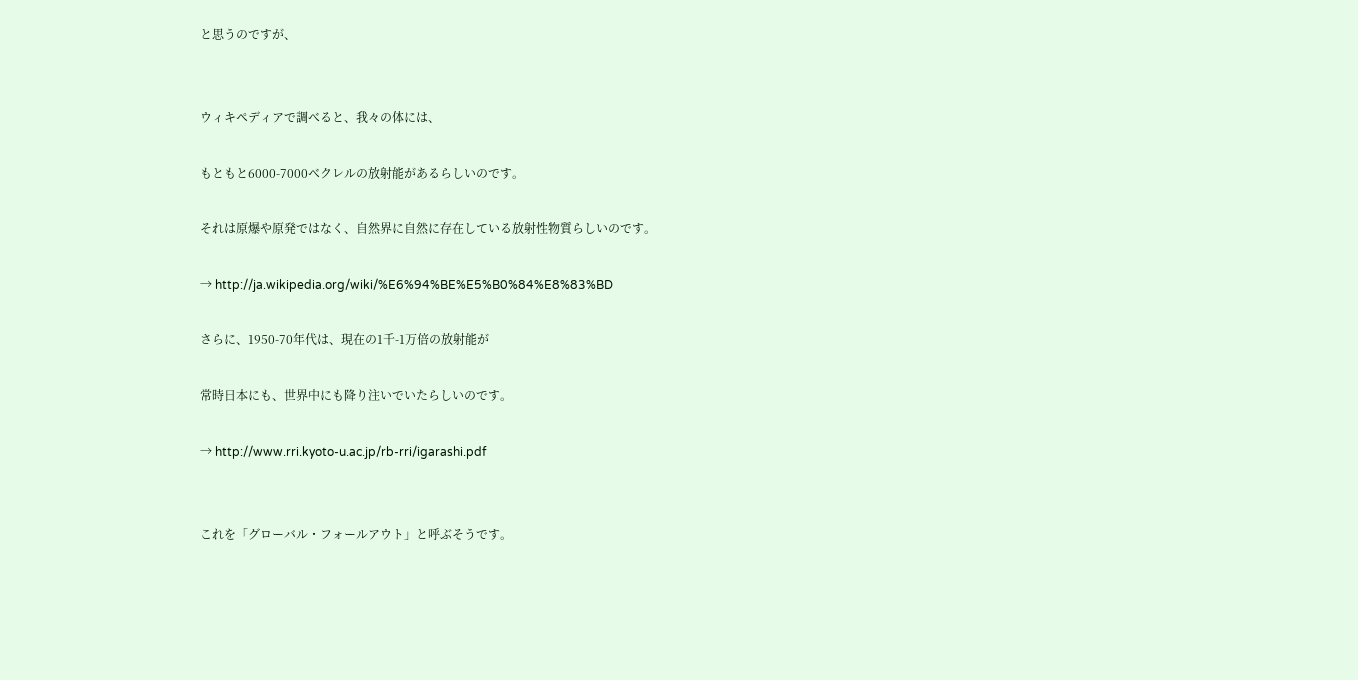と思うのですが、


ウィキペディアで調べると、我々の体には、

もともと6000-7000ベクレルの放射能があるらしいのです。

それは原爆や原発ではなく、自然界に自然に存在している放射性物質らしいのです。

→ http://ja.wikipedia.org/wiki/%E6%94%BE%E5%B0%84%E8%83%BD

さらに、1950-70年代は、現在の1千-1万倍の放射能が

常時日本にも、世界中にも降り注いでいたらしいのです。

→ http://www.rri.kyoto-u.ac.jp/rb-rri/igarashi.pdf


これを「グローバル・フォールアウト」と呼ぶそうです。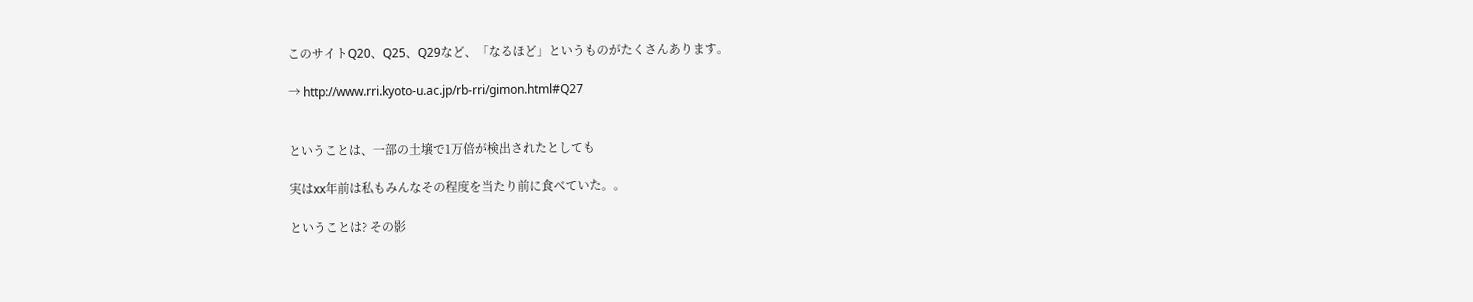このサイトQ20、Q25、Q29など、「なるほど」というものがたくさんあります。

→ http://www.rri.kyoto-u.ac.jp/rb-rri/gimon.html#Q27


ということは、一部の土壌で1万倍が検出されたとしても

実はxx年前は私もみんなその程度を当たり前に食べていた。。

ということは? その影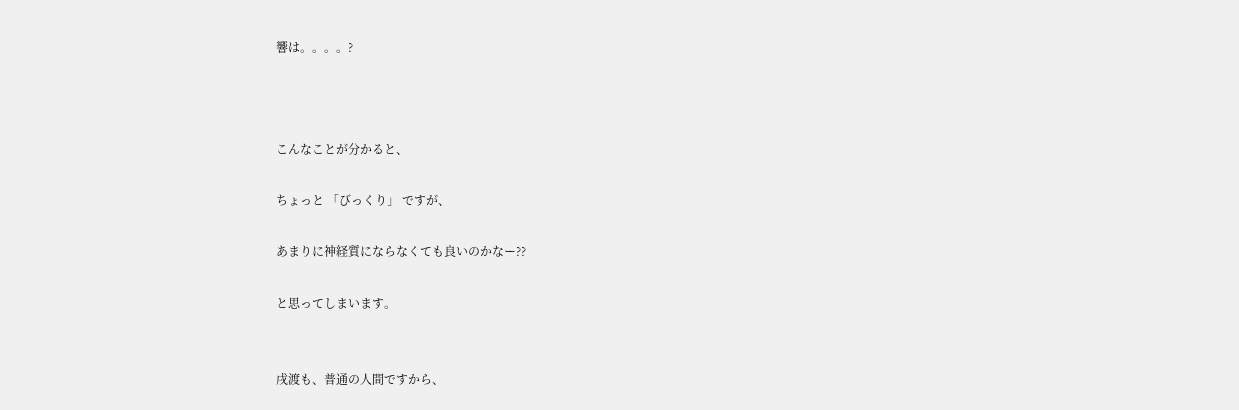響は。。。。?



こんなことが分かると、

ちょっと 「びっくり」 ですが、

あまりに神経質にならなくても良いのかなー??

と思ってしまいます。


戌渡も、普通の人間ですから、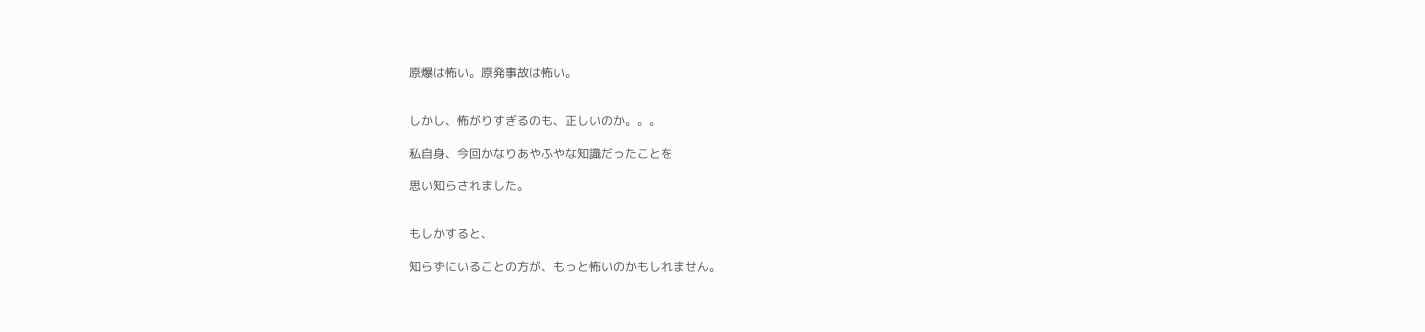原爆は怖い。原発事故は怖い。


しかし、怖がりすぎるのも、正しいのか。。。

私自身、今回かなりあやふやな知識だったことを

思い知らされました。


もしかすると、

知らずにいることの方が、もっと怖いのかもしれません。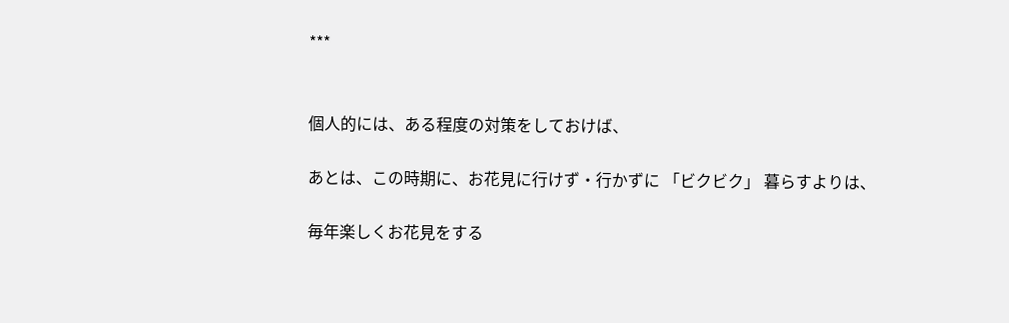***


個人的には、ある程度の対策をしておけば、

あとは、この時期に、お花見に行けず・行かずに 「ビクビク」 暮らすよりは、

毎年楽しくお花見をする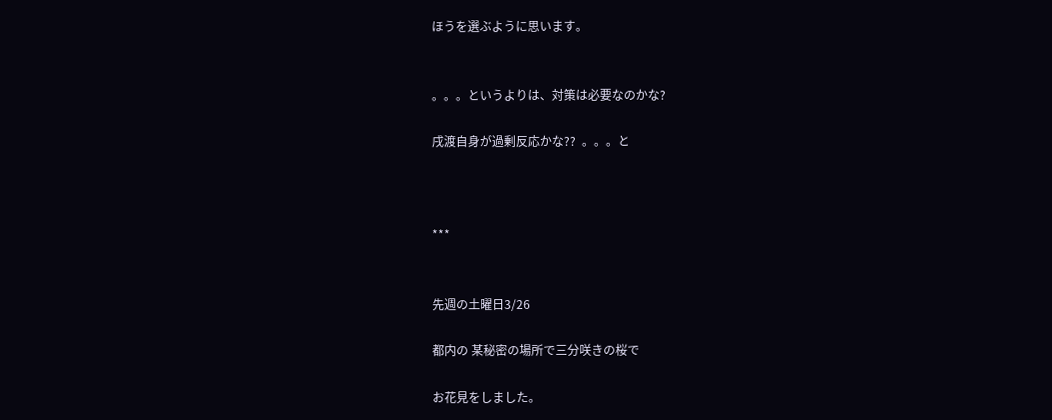ほうを選ぶように思います。


。。。というよりは、対策は必要なのかな?

戌渡自身が過剰反応かな??  。。。と



***


先週の土曜日3/26

都内の 某秘密の場所で三分咲きの桜で

お花見をしました。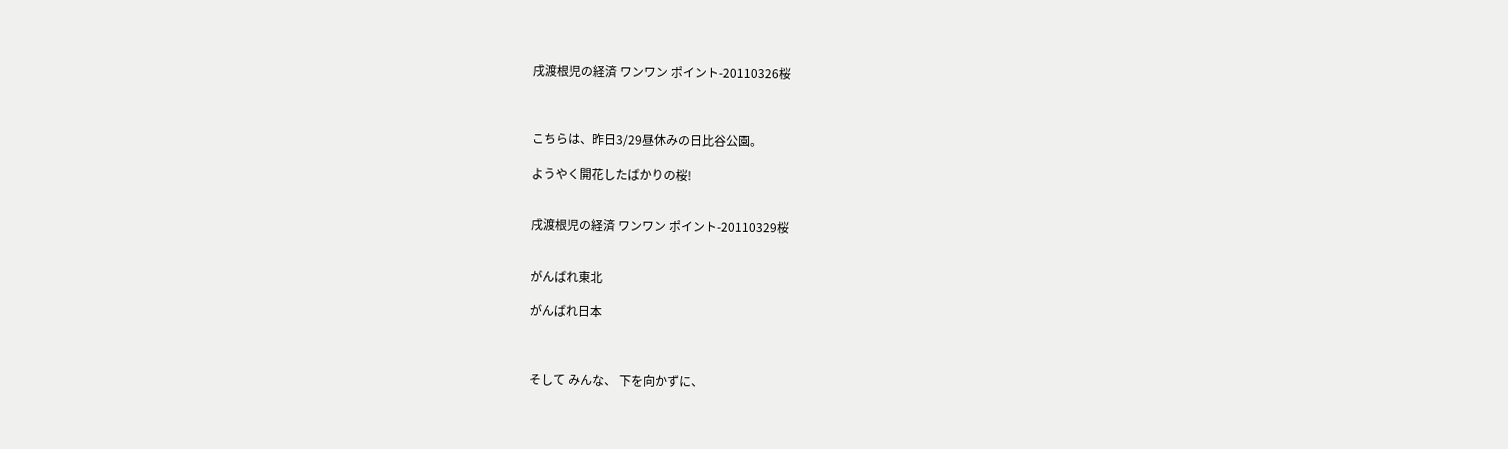戌渡根児の経済 ワンワン ポイント-20110326桜



こちらは、昨日3/29昼休みの日比谷公園。

ようやく開花したばかりの桜!


戌渡根児の経済 ワンワン ポイント-20110329桜


がんばれ東北

がんばれ日本



そして みんな、 下を向かずに、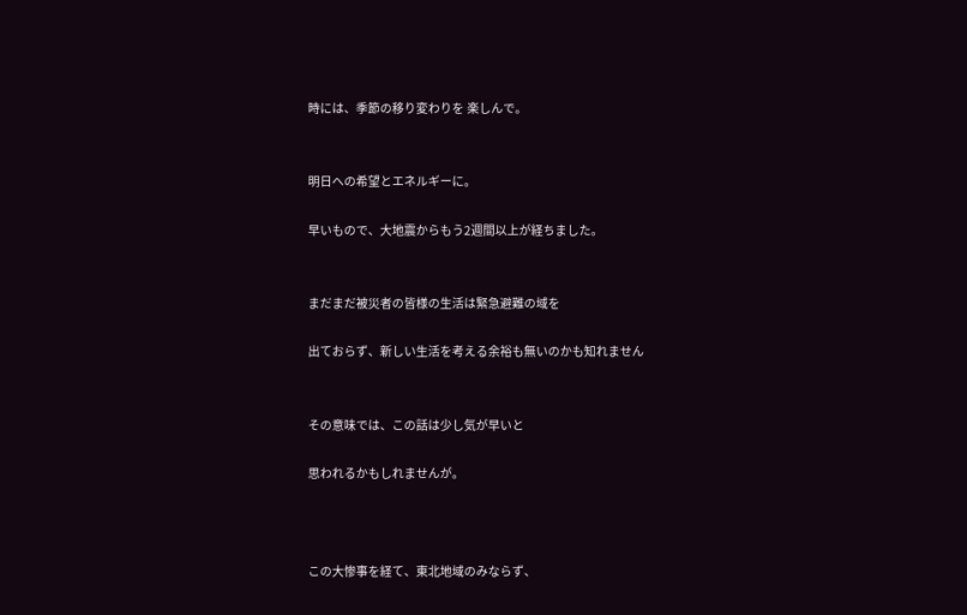時には、季節の移り変わりを 楽しんで。


明日への希望とエネルギーに。

早いもので、大地震からもう2週間以上が経ちました。


まだまだ被災者の皆様の生活は緊急避難の域を

出ておらず、新しい生活を考える余裕も無いのかも知れません


その意味では、この話は少し気が早いと

思われるかもしれませんが。



この大惨事を経て、東北地域のみならず、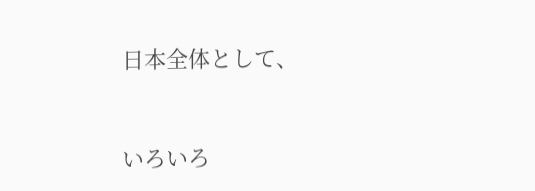日本全体として、


いろいろ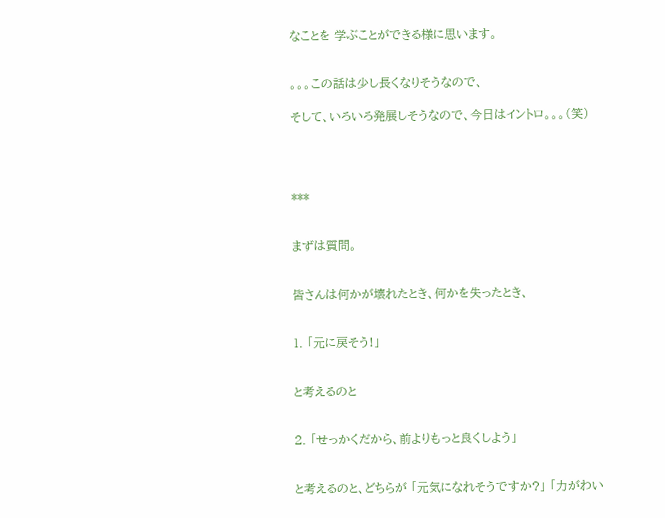なことを 学ぶことができる様に思います。


。。。この話は少し長くなりそうなので、

そして、いろいろ発展しそうなので、今日はイントロ。。。(笑)




***


まずは質問。


皆さんは何かが壊れたとき、何かを失ったとき、


1. 「元に戻そう!」


と考えるのと


2. 「せっかくだから、前よりもっと良くしよう」


と考えるのと、どちらが 「元気になれそうですか?」 「力がわい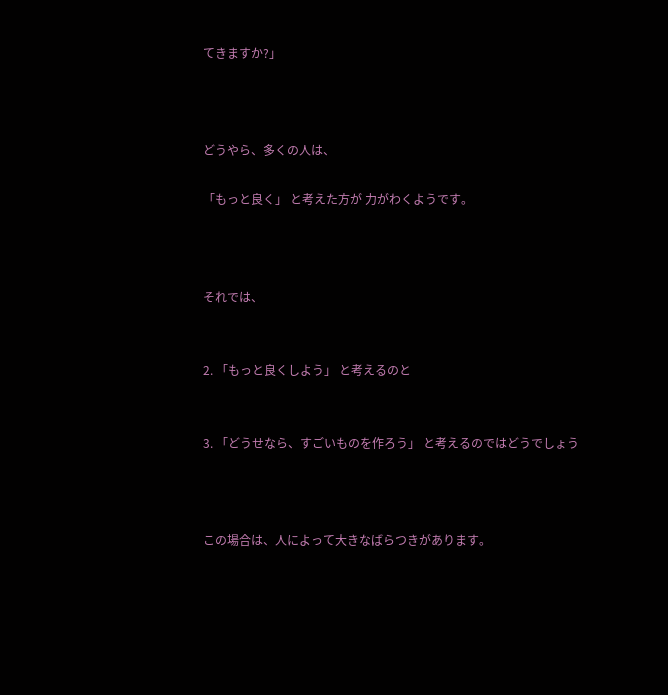てきますか?」



どうやら、多くの人は、

「もっと良く」 と考えた方が 力がわくようです。



それでは、


2. 「もっと良くしよう」 と考えるのと


3. 「どうせなら、すごいものを作ろう」 と考えるのではどうでしょう



この場合は、人によって大きなばらつきがあります。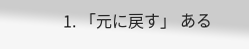1. 「元に戻す」 ある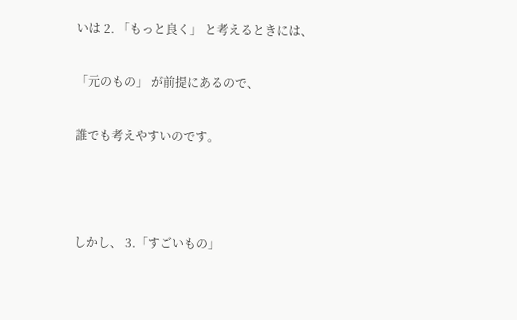いは 2. 「もっと良く」 と考えるときには、

「元のもの」 が前提にあるので、

誰でも考えやすいのです。



しかし、 3.「すごいもの」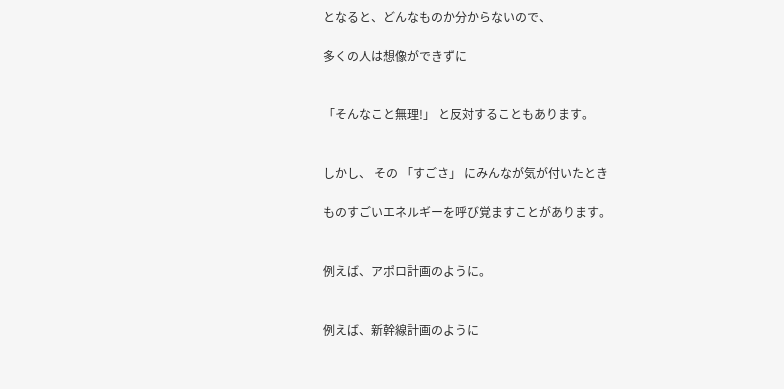となると、どんなものか分からないので、

多くの人は想像ができずに


「そんなこと無理!」 と反対することもあります。


しかし、 その 「すごさ」 にみんなが気が付いたとき

ものすごいエネルギーを呼び覚ますことがあります。


例えば、アポロ計画のように。


例えば、新幹線計画のように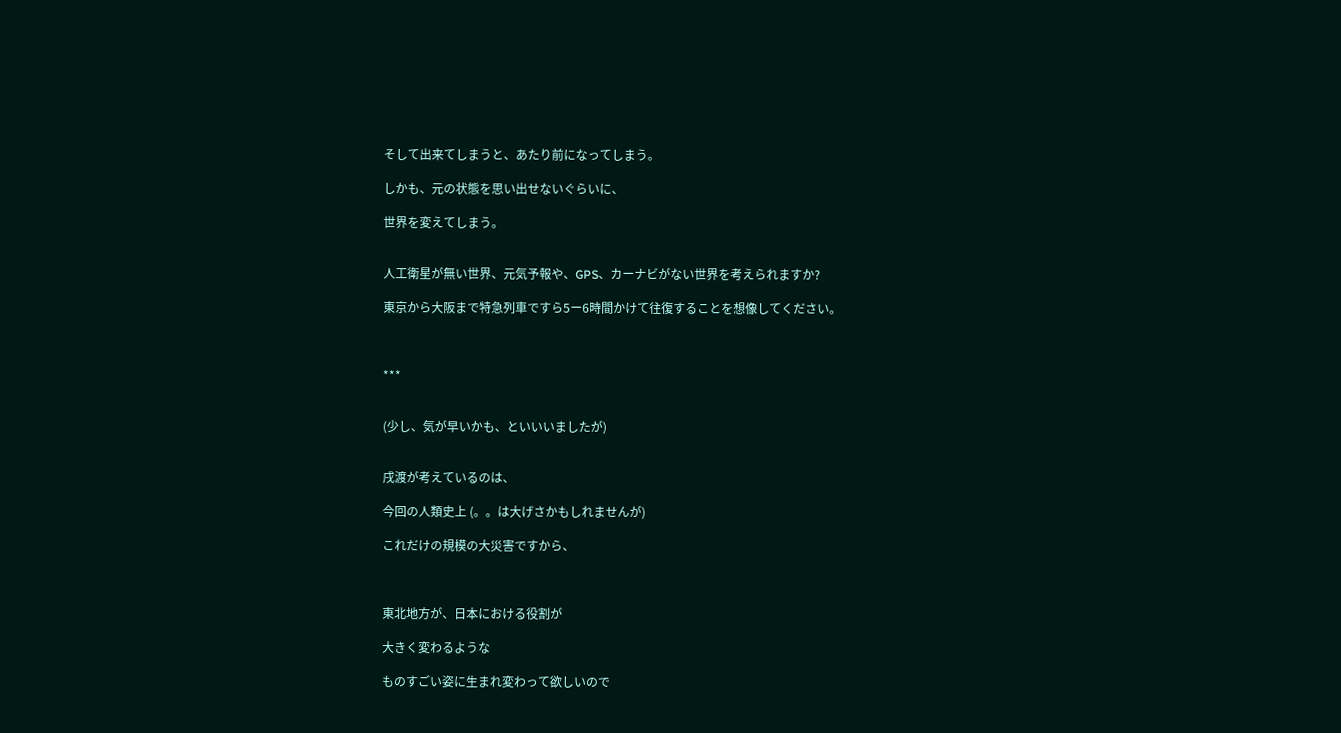そして出来てしまうと、あたり前になってしまう。

しかも、元の状態を思い出せないぐらいに、

世界を変えてしまう。


人工衛星が無い世界、元気予報や、GPS、カーナビがない世界を考えられますか?

東京から大阪まで特急列車ですら5ー6時間かけて往復することを想像してください。



***


(少し、気が早いかも、といいいましたが)


戌渡が考えているのは、

今回の人類史上 (。。は大げさかもしれませんが)

これだけの規模の大災害ですから、



東北地方が、日本における役割が

大きく変わるような

ものすごい姿に生まれ変わって欲しいので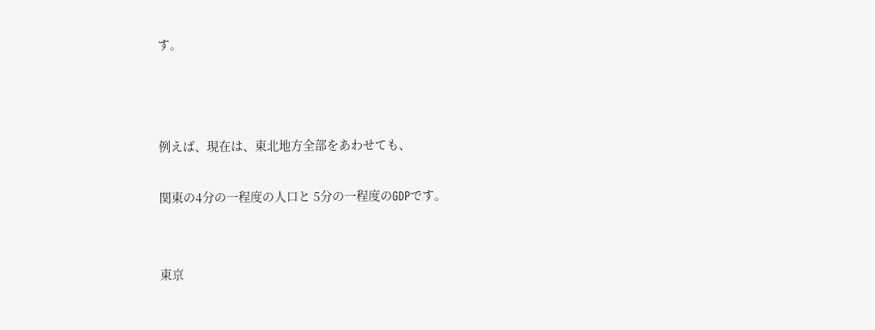す。



例えば、現在は、東北地方全部をあわせても、

関東の4分の一程度の人口と 5分の一程度のGDPです。


東京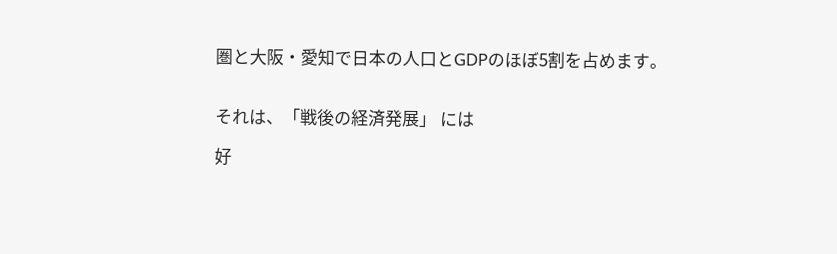圏と大阪・愛知で日本の人口とGDPのほぼ5割を占めます。


それは、「戦後の経済発展」 には

好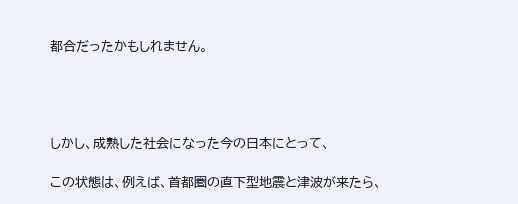都合だったかもしれません。




しかし、成熟した社会になった今の日本にとって、

この状態は、例えば、首都圏の直下型地震と津波が来たら、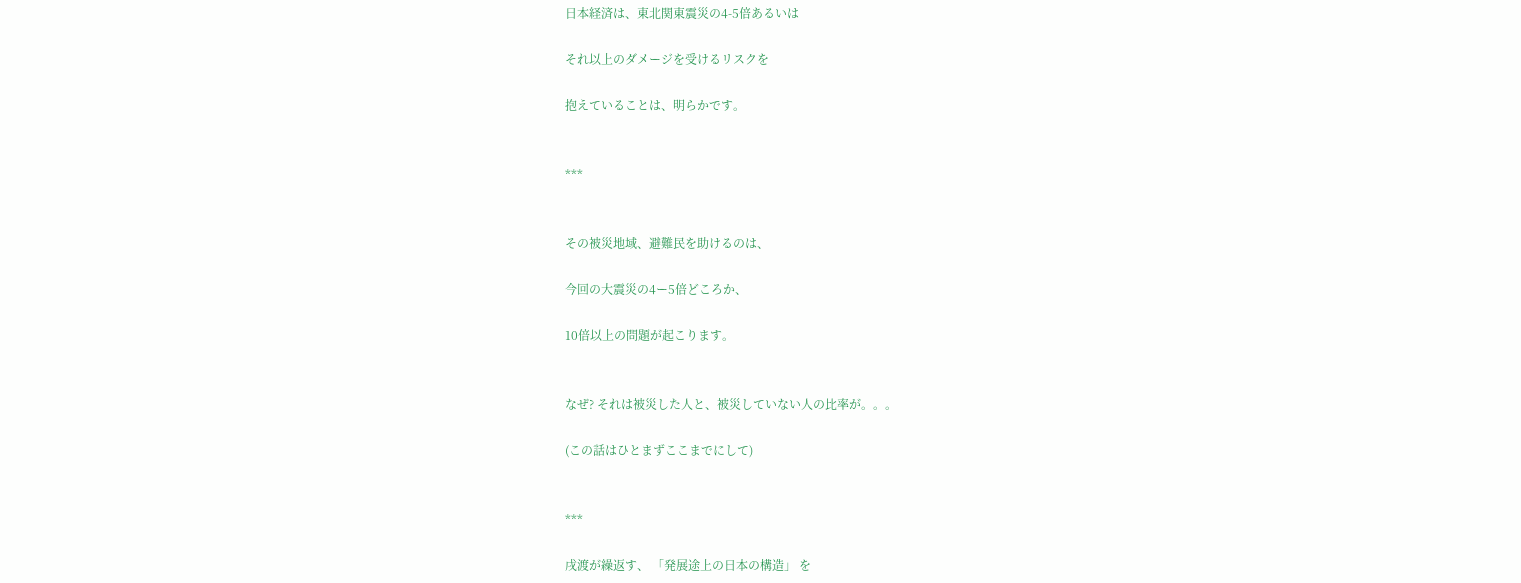日本経済は、東北関東震災の4-5倍あるいは

それ以上のダメージを受けるリスクを

抱えていることは、明らかです。


***


その被災地域、避難民を助けるのは、

今回の大震災の4ー5倍どころか、

10倍以上の問題が起こります。


なぜ? それは被災した人と、被災していない人の比率が。。。

(この話はひとまずここまでにして)


***

戌渡が繰返す、 「発展途上の日本の構造」 を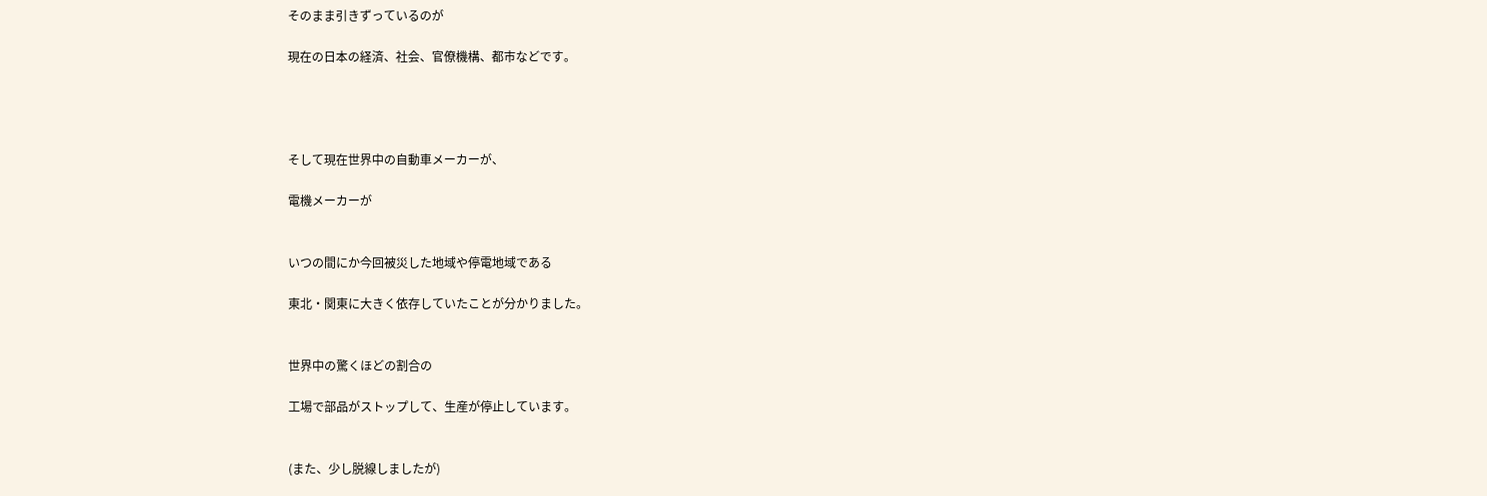そのまま引きずっているのが

現在の日本の経済、社会、官僚機構、都市などです。




そして現在世界中の自動車メーカーが、

電機メーカーが


いつの間にか今回被災した地域や停電地域である

東北・関東に大きく依存していたことが分かりました。


世界中の驚くほどの割合の

工場で部品がストップして、生産が停止しています。


(また、少し脱線しましたが)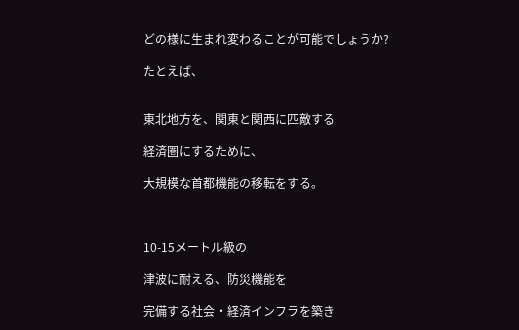どの様に生まれ変わることが可能でしょうか?

たとえば、


東北地方を、関東と関西に匹敵する

経済圏にするために、

大規模な首都機能の移転をする。



10-15メートル級の

津波に耐える、防災機能を

完備する社会・経済インフラを築き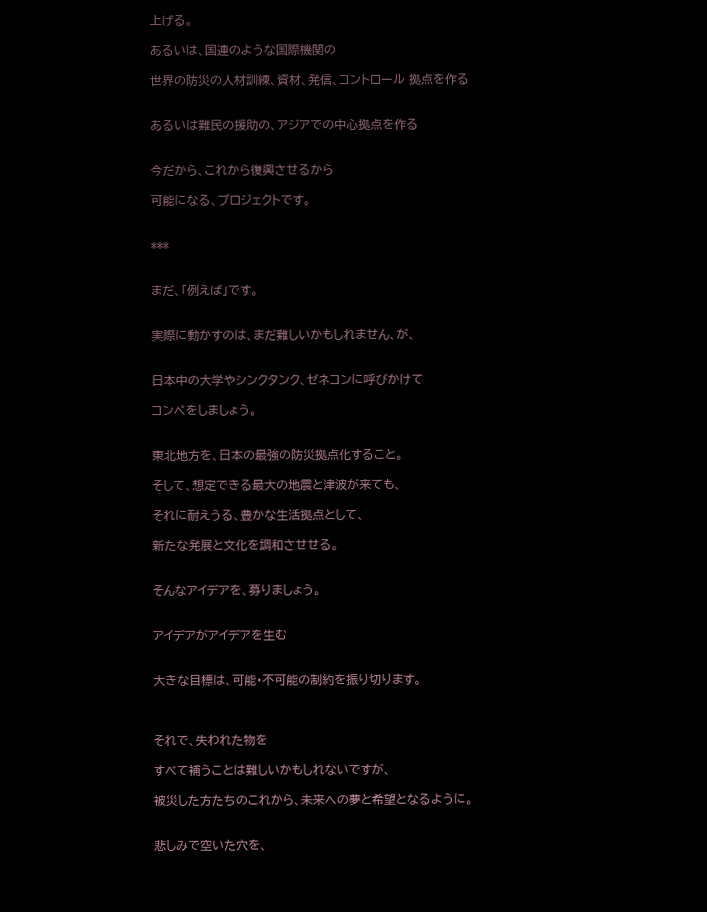上げる。

あるいは、国連のような国際機関の

世界の防災の人材訓練、資材、発信、コントロール 拠点を作る


あるいは難民の援助の、アジアでの中心拠点を作る


今だから、これから復興させるから

可能になる、プロジェクトです。


***


まだ、「例えば」です。


実際に動かすのは、まだ難しいかもしれません、が、


日本中の大学やシンクタンク、ゼネコンに呼びかけて

コンペをしましょう。


東北地方を、日本の最強の防災拠点化すること。

そして、想定できる最大の地震と津波が来ても、

それに耐えうる、豊かな生活拠点として、

新たな発展と文化を調和させせる。


そんなアイデアを、募りましょう。


アイデアがアイデアを生む


大きな目標は、可能・不可能の制約を振り切ります。



それで、失われた物を

すべて補うことは難しいかもしれないですが、

被災した方たちのこれから、未来への夢と希望となるように。


悲しみで空いた穴を、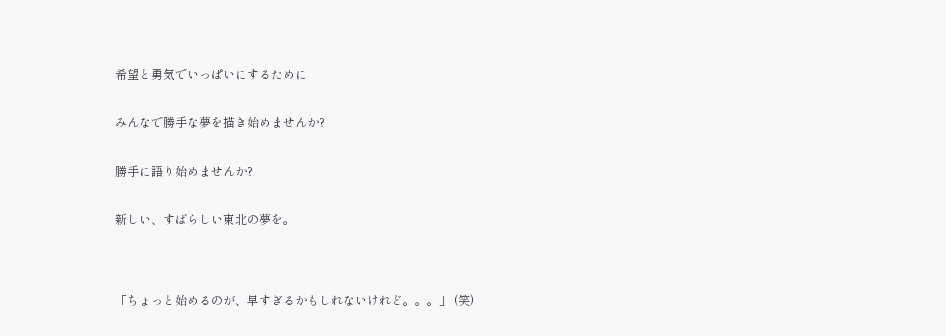希望と勇気でいっぱいにするために


みんなで勝手な夢を描き始めませんか?


勝手に語り始めませんか?


新しい、すばらしい東北の夢を。




「ちょっと始めるのが、早すぎるかもしれないけれど。。。」 (笑)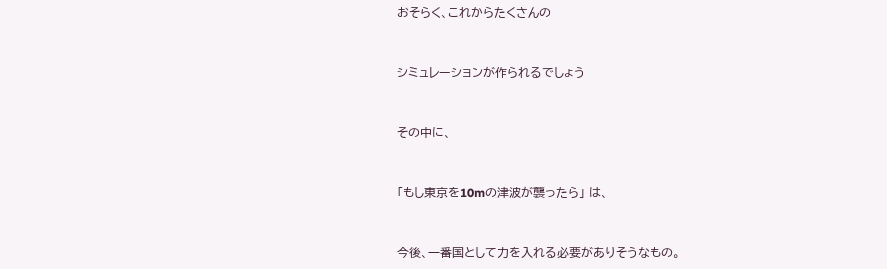おそらく、これからたくさんの


シミュレーションが作られるでしょう


その中に、


「もし東京を10mの津波が襲ったら」 は、


今後、一番国として力を入れる必要がありそうなもの。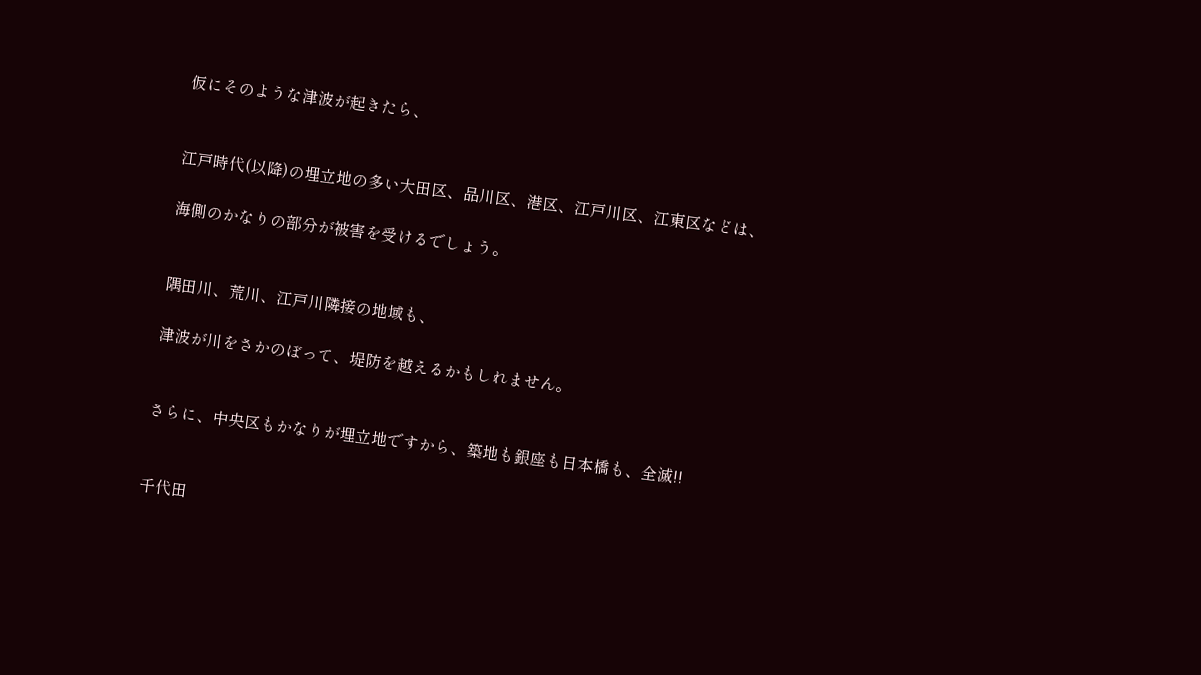仮にそのような津波が起きたら、


江戸時代(以降)の埋立地の多い大田区、品川区、港区、江戸川区、江東区などは、

海側のかなりの部分が被害を受けるでしょう。


隅田川、荒川、江戸川隣接の地域も、

津波が川をさかのぼって、堤防を越えるかもしれません。


さらに、中央区もかなりが埋立地ですから、築地も銀座も日本橋も、全滅!!


千代田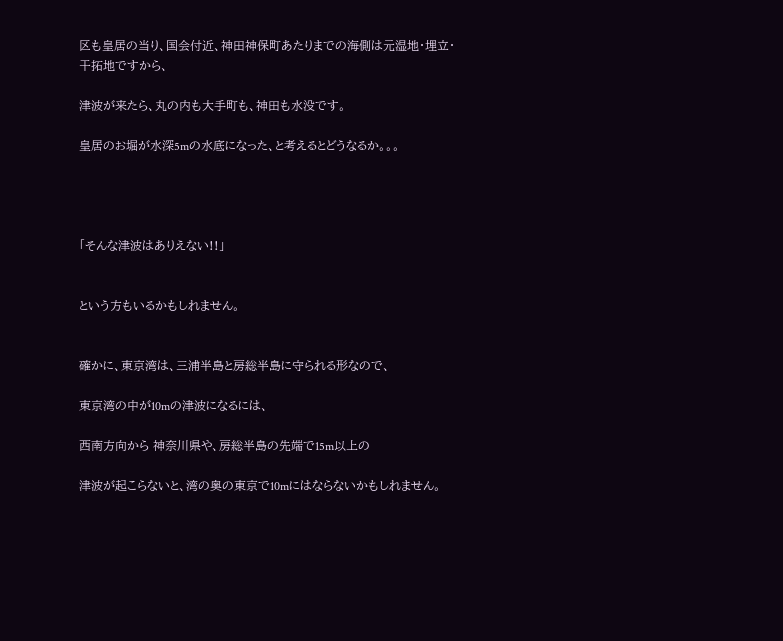区も皇居の当り、国会付近、神田神保町あたりまでの海側は元湿地・埋立・干拓地ですから、

津波が来たら、丸の内も大手町も、神田も水没です。

皇居のお堀が水深5mの水底になった、と考えるとどうなるか。。。




「そんな津波はありえない!!」


という方もいるかもしれません。


確かに、東京湾は、三浦半島と房総半島に守られる形なので、

東京湾の中が10mの津波になるには、

西南方向から 神奈川県や、房総半島の先端で15m以上の

津波が起こらないと、湾の奥の東京で10mにはならないかもしれません。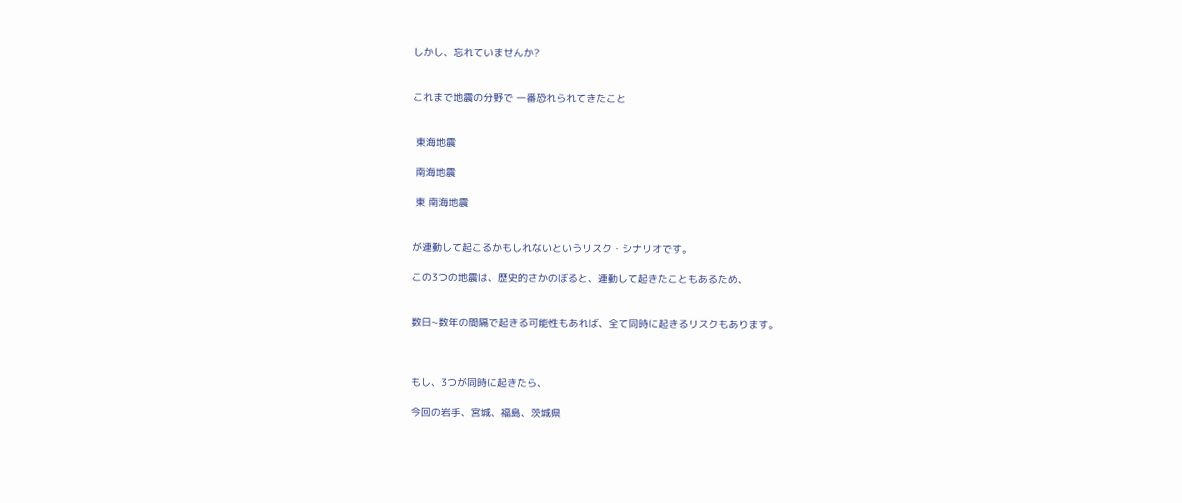しかし、忘れていませんか?


これまで地震の分野で 一番恐れられてきたこと


 東海地震

 南海地震

 東 南海地震


が連動して起こるかもしれないというリスク・シナリオです。

この3つの地震は、歴史的さかのぼると、連動して起きたこともあるため、


数日~数年の間隔で起きる可能性もあれば、全て同時に起きるリスクもあります。



もし、3つが同時に起きたら、

今回の岩手、宮城、福島、茨城県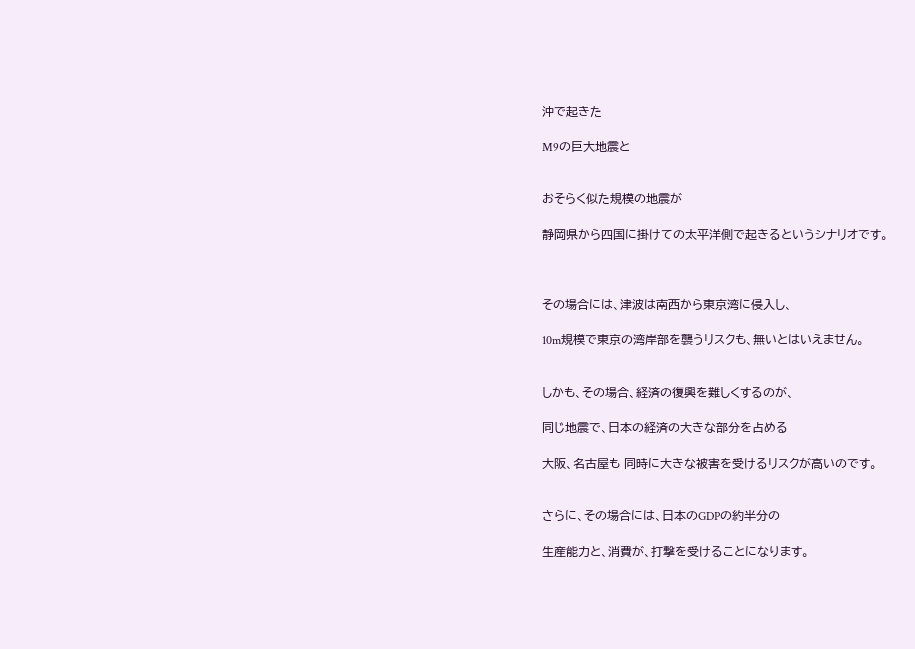沖で起きた

M9の巨大地震と


おそらく似た規模の地震が

静岡県から四国に掛けての太平洋側で起きるというシナリオです。



その場合には、津波は南西から東京湾に侵入し、

10m規模で東京の湾岸部を襲うリスクも、無いとはいえません。


しかも、その場合、経済の復興を難しくするのが、

同じ地震で、日本の経済の大きな部分を占める

大阪、名古屋も 同時に大きな被害を受けるリスクが高いのです。


さらに、その場合には、日本のGDPの約半分の

生産能力と、消費が、打撃を受けることになります。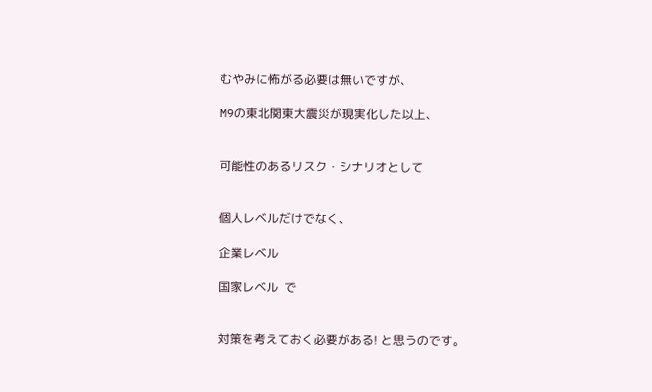むやみに怖がる必要は無いですが、

M9の東北関東大震災が現実化した以上、


可能性のあるリスク・シナリオとして


個人レベルだけでなく、

企業レベル

国家レベル  で


対策を考えておく必要がある! と思うのです。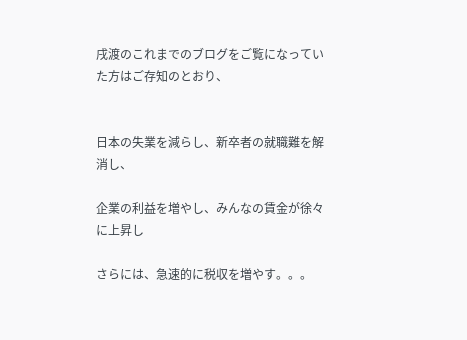戌渡のこれまでのブログをご覧になっていた方はご存知のとおり、


日本の失業を減らし、新卒者の就職難を解消し、

企業の利益を増やし、みんなの賃金が徐々に上昇し

さらには、急速的に税収を増やす。。。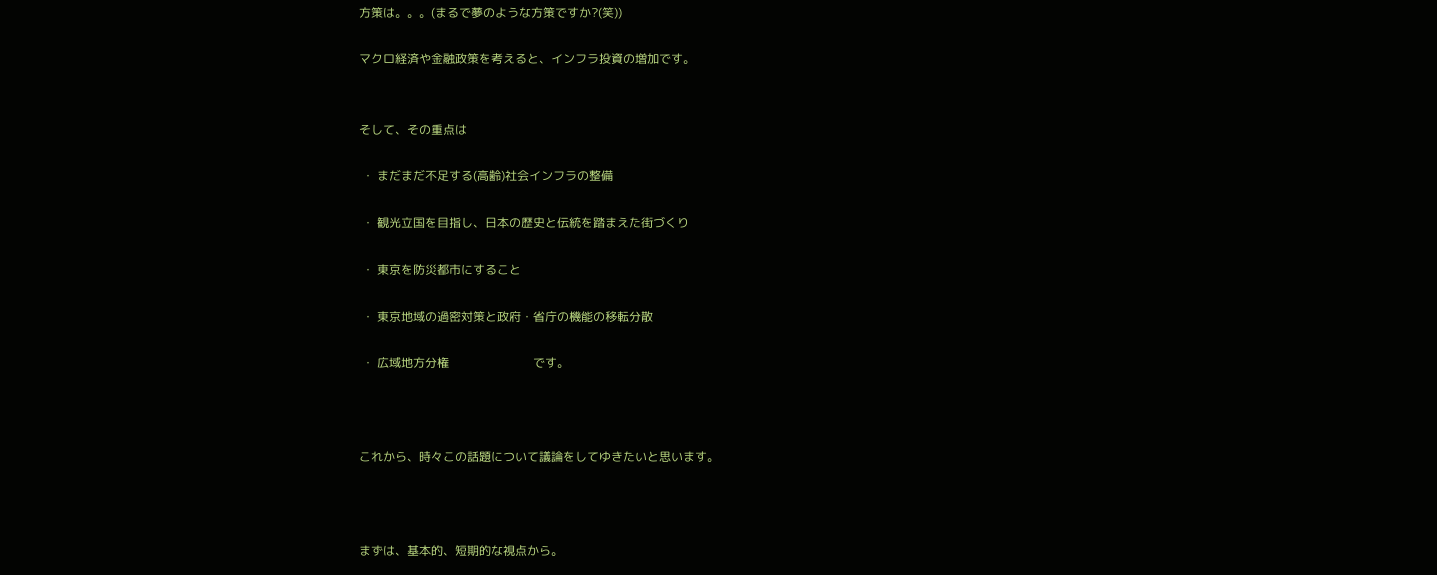方策は。。。(まるで夢のような方策ですか?(笑))

マクロ経済や金融政策を考えると、インフラ投資の増加です。


そして、その重点は

 ・ まだまだ不足する(高齢)社会インフラの整備

 ・ 観光立国を目指し、日本の歴史と伝統を踏まえた街づくり

 ・ 東京を防災都市にすること

 ・ 東京地域の過密対策と政府・省庁の機能の移転分散

 ・ 広域地方分権                            です。



これから、時々この話題について議論をしてゆきたいと思います。



まずは、基本的、短期的な視点から。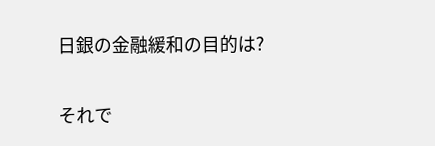日銀の金融緩和の目的は?

それで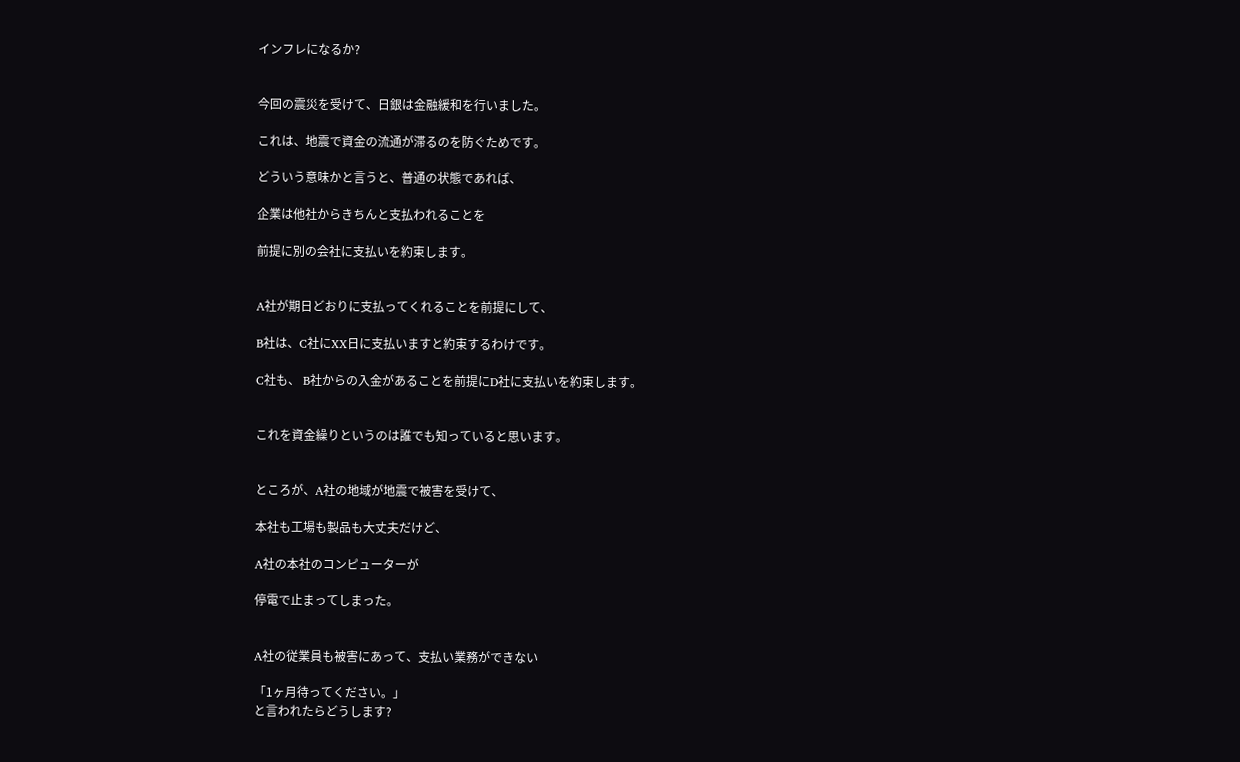インフレになるか?


今回の震災を受けて、日銀は金融緩和を行いました。

これは、地震で資金の流通が滞るのを防ぐためです。

どういう意味かと言うと、普通の状態であれば、

企業は他社からきちんと支払われることを

前提に別の会社に支払いを約束します。


A社が期日どおりに支払ってくれることを前提にして、

B社は、C社にXX日に支払いますと約束するわけです。

C社も、 B社からの入金があることを前提にD社に支払いを約束します。


これを資金繰りというのは誰でも知っていると思います。


ところが、A社の地域が地震で被害を受けて、

本社も工場も製品も大丈夫だけど、

A社の本社のコンピューターが

停電で止まってしまった。


A社の従業員も被害にあって、支払い業務ができない

「1ヶ月待ってください。」
と言われたらどうします?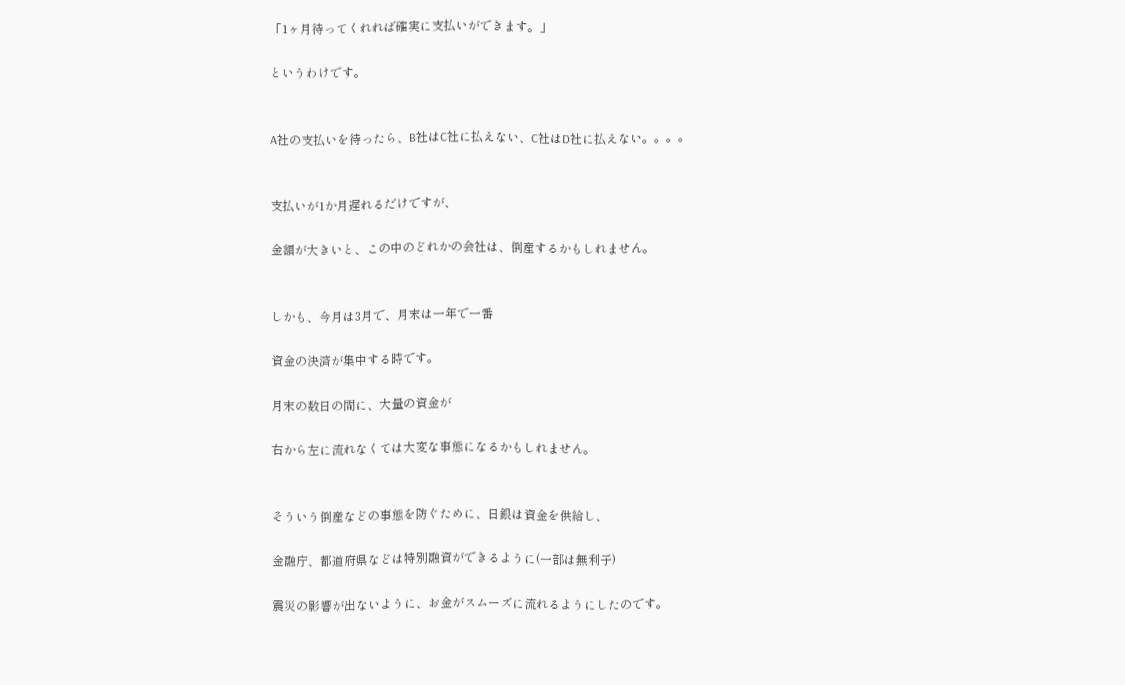「1ヶ月待ってくれれば確実に支払いができます。」

というわけです。


A社の支払いを待ったら、B社はC社に払えない、C社はD社に払えない。。。。


支払いが1か月遅れるだけですが、

金額が大きいと、この中のどれかの会社は、倒産するかもしれません。


しかも、今月は3月で、月末は一年で一番

資金の決済が集中する時です。

月末の数日の間に、大量の資金が

右から左に流れなくては大変な事態になるかもしれません。


そういう倒産などの事態を防ぐために、日銀は資金を供給し、

金融庁、都道府県などは特別融資ができるように(一部は無利子)

震災の影響が出ないように、お金がスムーズに流れるようにしたのです。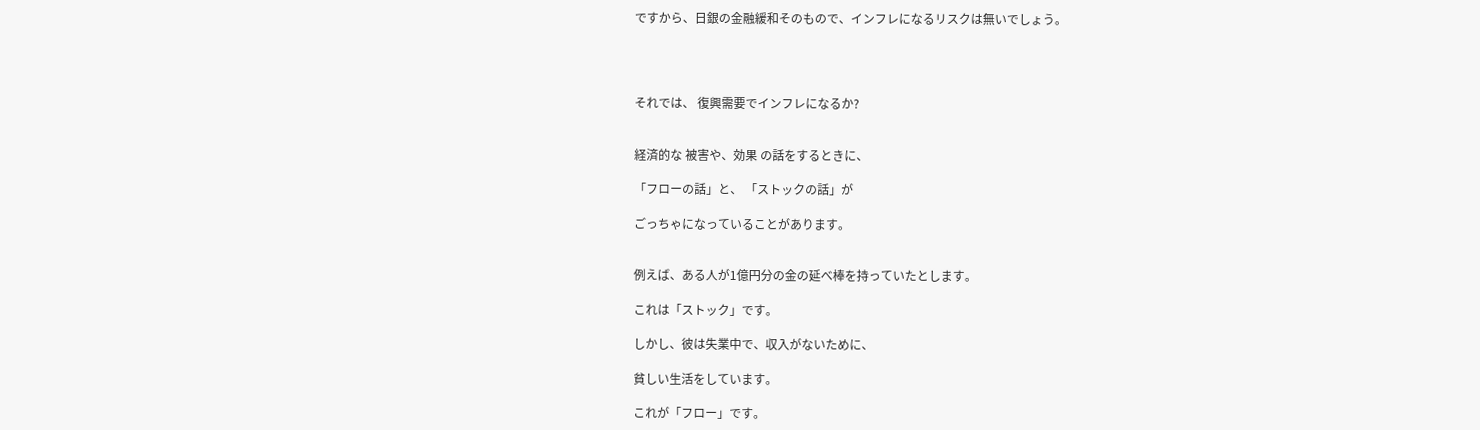ですから、日銀の金融緩和そのもので、インフレになるリスクは無いでしょう。




それでは、 復興需要でインフレになるか?


経済的な 被害や、効果 の話をするときに、

「フローの話」と、 「ストックの話」が

ごっちゃになっていることがあります。


例えば、ある人が1億円分の金の延べ棒を持っていたとします。

これは「ストック」です。

しかし、彼は失業中で、収入がないために、

貧しい生活をしています。

これが「フロー」です。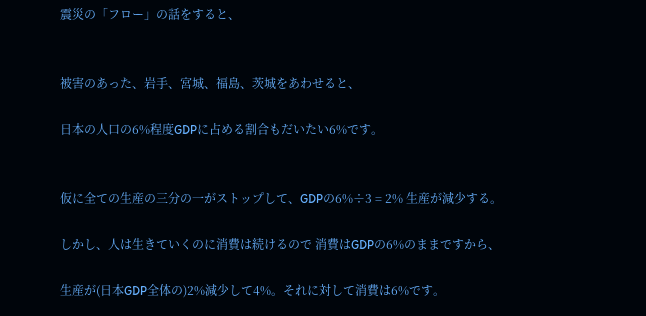震災の「フロー」の話をすると、


被害のあった、岩手、宮城、福島、茨城をあわせると、

日本の人口の6%程度GDPに占める割合もだいたい6%です。


仮に全ての生産の三分の一がストップして、GDPの6%÷3 = 2% 生産が減少する。

しかし、人は生きていくのに消費は続けるので 消費はGDPの6%のままですから、

生産が(日本GDP全体の)2%減少して4%。それに対して消費は6%です。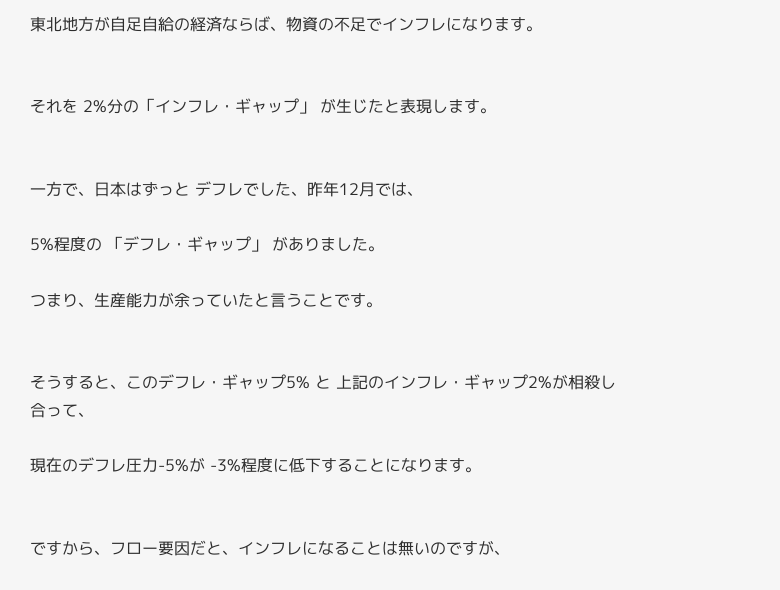東北地方が自足自給の経済ならば、物資の不足でインフレになります。


それを 2%分の「インフレ・ギャップ」 が生じたと表現します。


一方で、日本はずっと デフレでした、昨年12月では、

5%程度の 「デフレ・ギャップ」 がありました。

つまり、生産能力が余っていたと言うことです。


そうすると、このデフレ・ギャップ5% と 上記のインフレ・ギャップ2%が相殺し合って、

現在のデフレ圧力-5%が -3%程度に低下することになります。


ですから、フロー要因だと、インフレになることは無いのですが、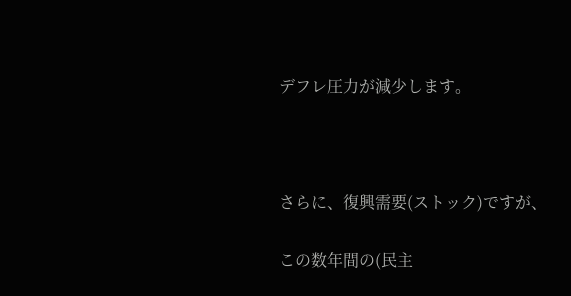デフレ圧力が減少します。



さらに、復興需要(ストック)ですが、

この数年間の(民主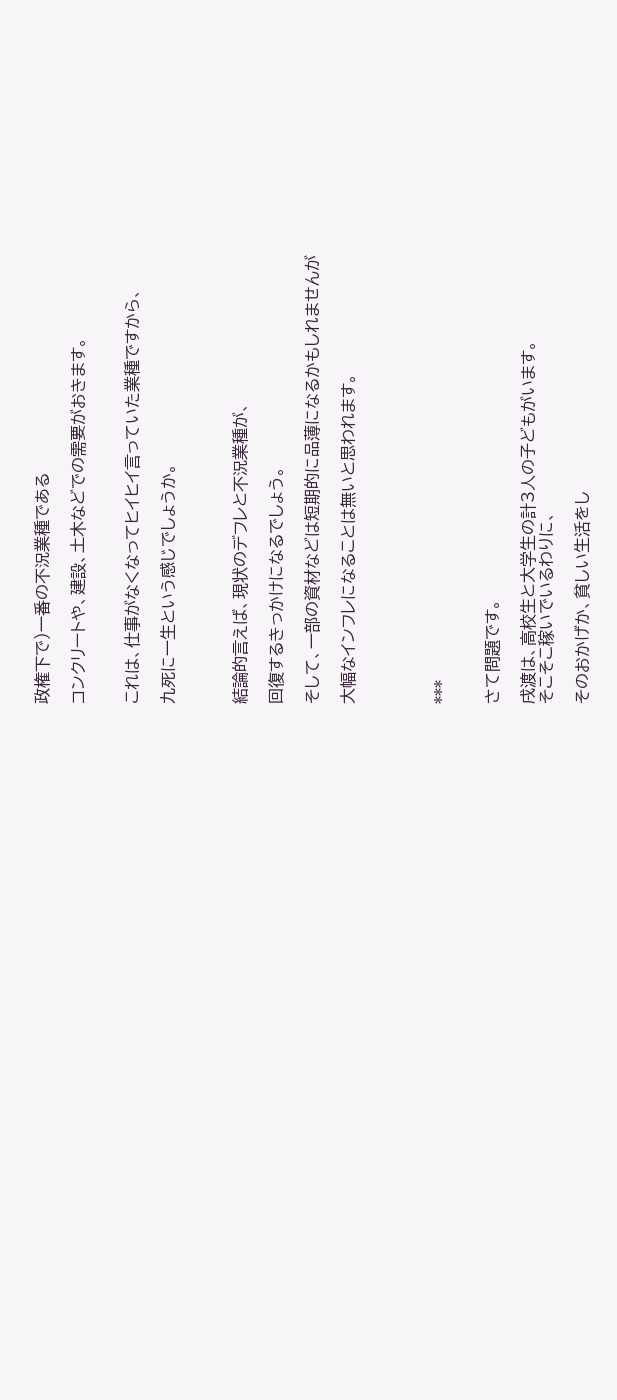政権下で)一番の不況業種である

コンクリートや、建設、土木などでの需要がおきます。


これは、仕事がなくなってヒイヒイ言っていた業種ですから、

九死に一生という感じでしょうか。



結論的言えば、現状のデフレと不況業種が、

回復するきっかけになるでしょう。

そして、一部の資材などは短期的に品薄になるかもしれませんが

大幅なインフレになることは無いと思われます。




***


さて問題です。

戌渡は、高校生と大学生の計3人の子どもがいます。
そこそこ稼いでいるわりに、

そのおかげか、貧しい生活をし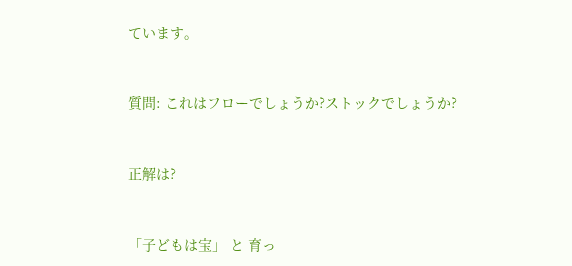ています。


質問: これはフローでしょうか?ストックでしょうか?


正解は?


「子どもは宝」 と 育っ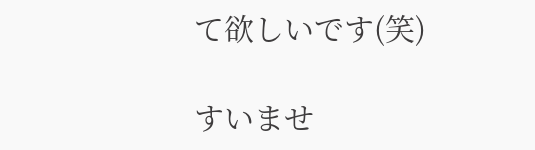て欲しいです(笑)

すいませ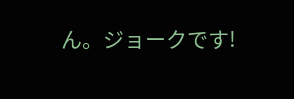ん。ジョークです!